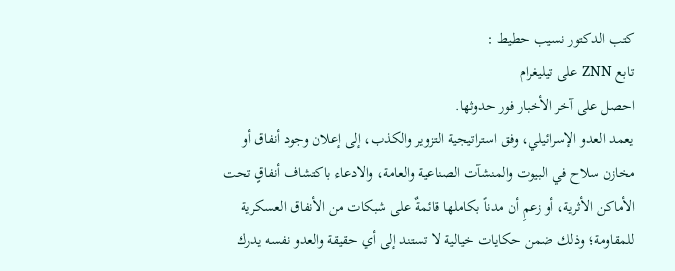كتب الدكتور نسيب حطيط :
تابع ZNN على تيليغرام
احصل على آخر الأخبار فور حدوثها.
يعمد العدو الإسرائيلي، وفق استراتيجية التزوير والكذب، إلى إعلان وجود أنفاق أو مخازن سلاح في البيوت والمنشآت الصناعية والعامة، والادعاء باكتشاف أنفاقٍ تحت الأماكن الأثرية، أو زعمِ أن مدناً بكاملها قائمةٌ على شبكات من الأنفاق العسكرية للمقاومة؛ وذلك ضمن حكايات خيالية لا تستند إلى أي حقيقة والعدو نفسه يدرك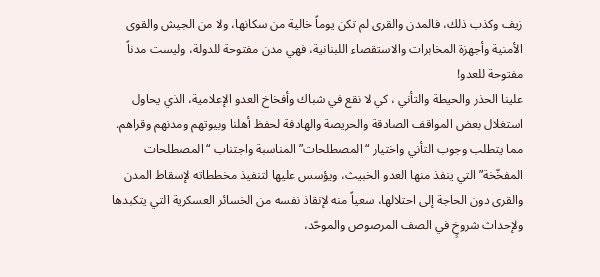زيف وكذب ذلك، فالمدن والقرى لم تكن يوماً خالية من سكانها، ولا من الجيش والقوى الأمنية وأجهزة المخابرات والاستقصاء اللبنانية، فهي مدن مفتوحة للدولة، وليست مدناً مفتوحة للعدو!
علينا الحذر والحيطة والتأني ، كي لا نقع في شباك وأفخاخ العدو الإعلامية، الذي يحاول استغلال بعض المواقف الصادقة والحريصة والهادفة لحفظ أهلنا وبيوتهم ومدنهم وقراهم. مما يتطلب وجوب التأني واختيار “المصطلحات” المناسبة واجتناب “المصطلحات المفخّخة” التي ينفذ منها العدو الخبيث، ويؤسس عليها لتنفيذ مخططاته لإسقاط المدن والقرى دون الحاجة إلى احتلالها، سعياً منه لإنقاذ نفسه من الخسائر العسكرية التي يتكبدها ولإحداث شروخٍ في الصف المرصوص والموحّد،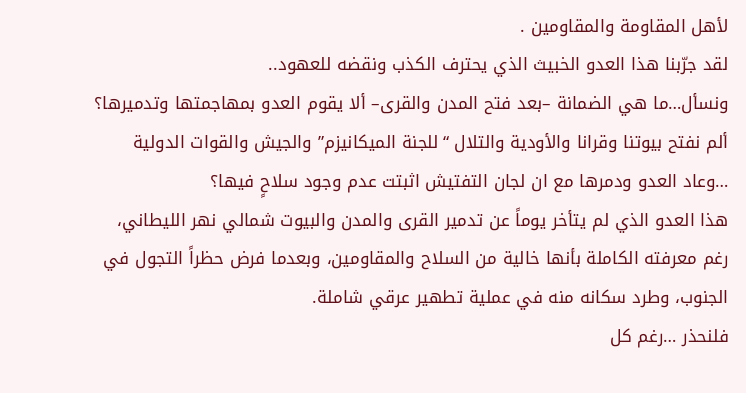لأهل المقاومة والمقاومين .
لقد جرّبنا هذا العدو الخبيث الذي يحترف الكذب ونقضه للعهود..
ونسأل…ما هي الضمانة –بعد فتح المدن والقرى– ألا يقوم العدو بمهاجمتها وتدميرها؟
ألم نفتح بيوتنا وقرانا والأودية والتلال “للجنة الميكانيزم” والجيش والقوات الدولية …وعاد العدو ودمرها مع ان لجان التفتيش اثبتت عدم وجود سلاحٍ فيها؟
هذا العدو الذي لم يتأخر يوماً عن تدمير القرى والمدن والبيوت شمالي نهر الليطاني، رغم معرفته الكاملة بأنها خالية من السلاح والمقاومين، وبعدما فرض حظراً التجول في الجنوب، وطرد سكانه منه في عملية تطهير عرقي شاملة.
فلنحذر …رغم كل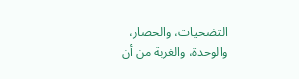التضحيات، والحصار، والوحدة، والغربة من أن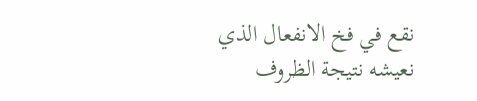نقع في فخ الانفعال الذي نعيشه نتيجة الظروف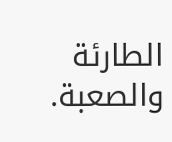الطارئة والصعبة.